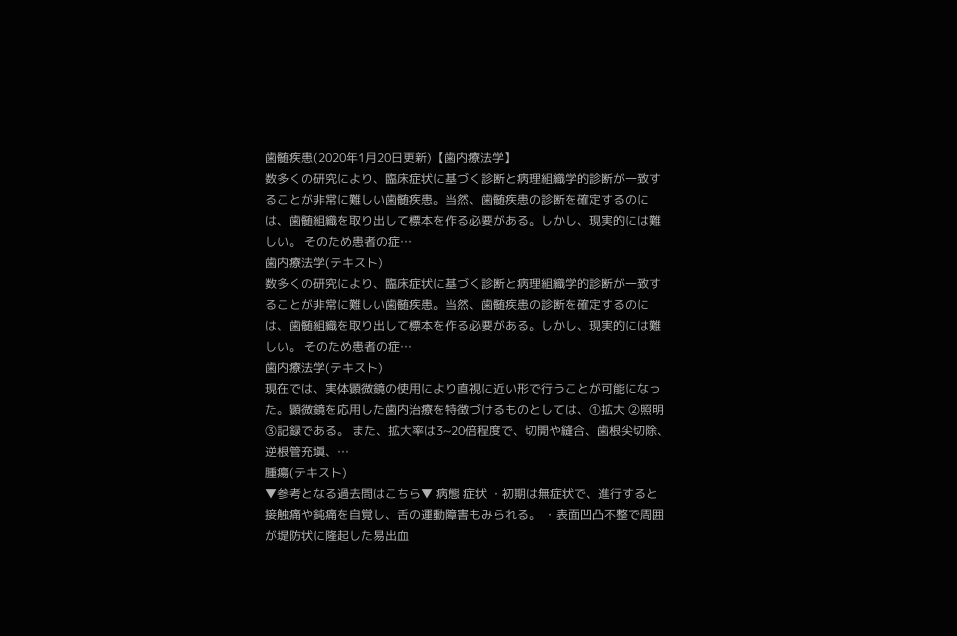歯髄疾患(2020年1月20日更新)【歯内療法学】
数多くの研究により、臨床症状に基づく診断と病理組織学的診断が一致することが非常に難しい歯髄疾患。当然、歯髄疾患の診断を確定するのには、歯髄組織を取り出して標本を作る必要がある。しかし、現実的には難しい。 そのため患者の症…
歯内療法学(テキスト)
数多くの研究により、臨床症状に基づく診断と病理組織学的診断が一致することが非常に難しい歯髄疾患。当然、歯髄疾患の診断を確定するのには、歯髄組織を取り出して標本を作る必要がある。しかし、現実的には難しい。 そのため患者の症…
歯内療法学(テキスト)
現在では、実体顕微鏡の使用により直視に近い形で行うことが可能になった。顕微鏡を応用した歯内治療を特徴づけるものとしては、①拡大 ②照明 ③記録である。 また、拡大率は3~20倍程度で、切開や縫合、歯根尖切除、逆根管充塡、…
腫瘍(テキスト)
▼参考となる過去問はこちら▼ 病態 症状 ・初期は無症状で、進行すると接触痛や鈍痛を自覚し、舌の運動障害もみられる。 ・表面凹凸不整で周囲が堤防状に隆起した易出血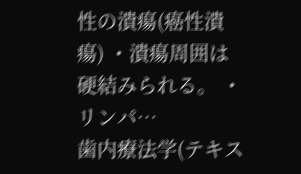性の潰瘍(癌性潰瘍) ・潰瘍周囲は硬結みられる。 ・リンパ…
歯内療法学(テキス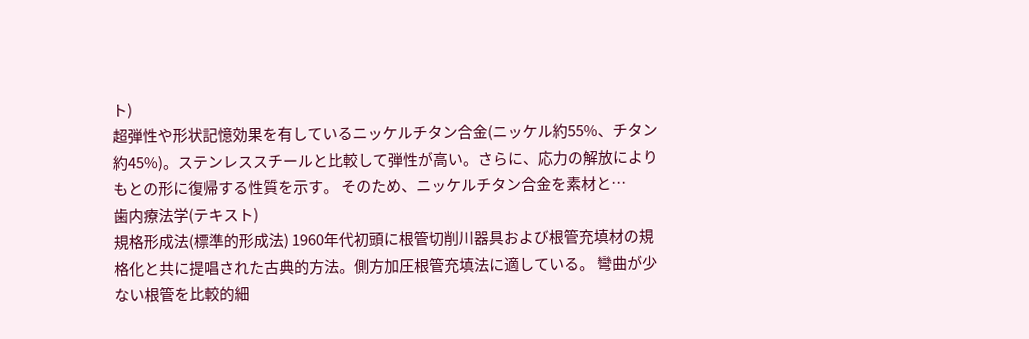ト)
超弾性や形状記憶効果を有しているニッケルチタン合金(ニッケル約55%、チタン約45%)。ステンレススチールと比較して弾性が高い。さらに、応力の解放によりもとの形に復帰する性質を示す。 そのため、ニッケルチタン合金を素材と…
歯内療法学(テキスト)
規格形成法(標準的形成法) 1960年代初頭に根管切削川器具および根管充填材の規格化と共に提唱された古典的方法。側方加圧根管充填法に適している。 彎曲が少ない根管を比較的細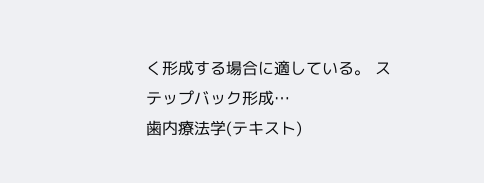く形成する場合に適している。 ステップバック形成…
歯内療法学(テキスト)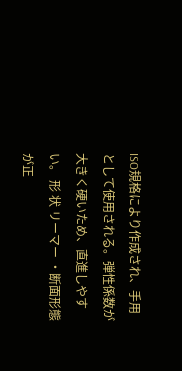ISO規格により作成され、手用として使用される。弾性係数が大きく硬いため、直進しやすい。 形 状 リーマー ・断面形態が正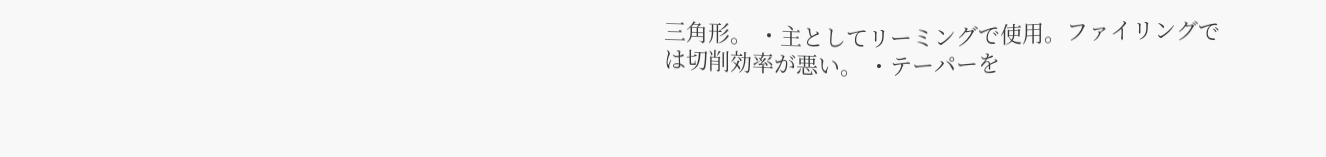三角形。 ・主としてリーミングで使用。ファイリングでは切削効率が悪い。 ・テーパーを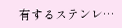有するステンレ…